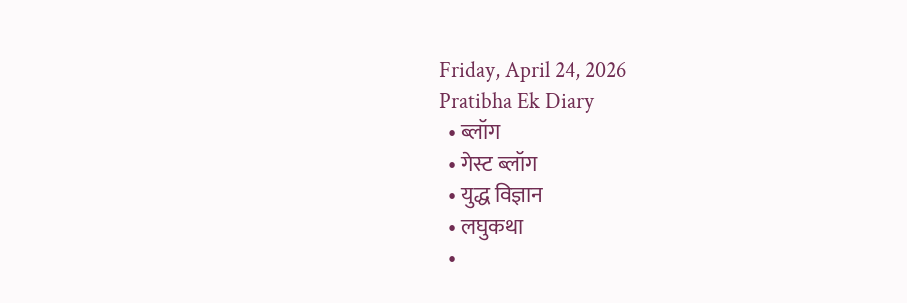Friday, April 24, 2026
Pratibha Ek Diary
  • ब्लॉग
  • गेस्ट ब्लॉग
  • युद्ध विज्ञान
  • लघुकथा
  •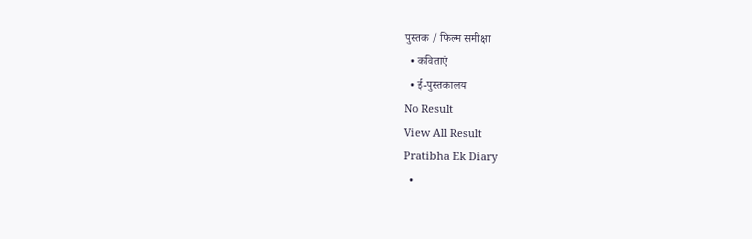पुस्तक / फिल्म समीक्षा
  • कविताएं
  • ई-पुस्तकालय
No Result
View All Result
Pratibha Ek Diary
  •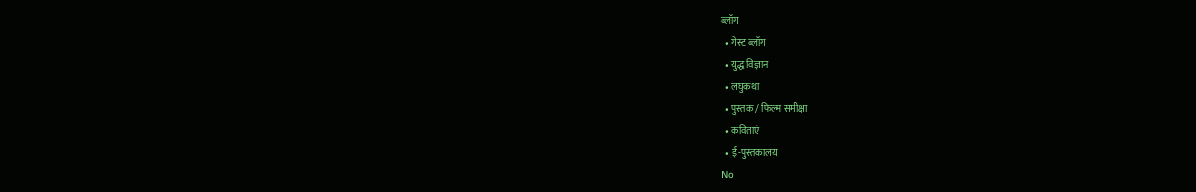ब्लॉग
  • गेस्ट ब्लॉग
  • युद्ध विज्ञान
  • लघुकथा
  • पुस्तक / फिल्म समीक्षा
  • कविताएं
  • ई-पुस्तकालय
No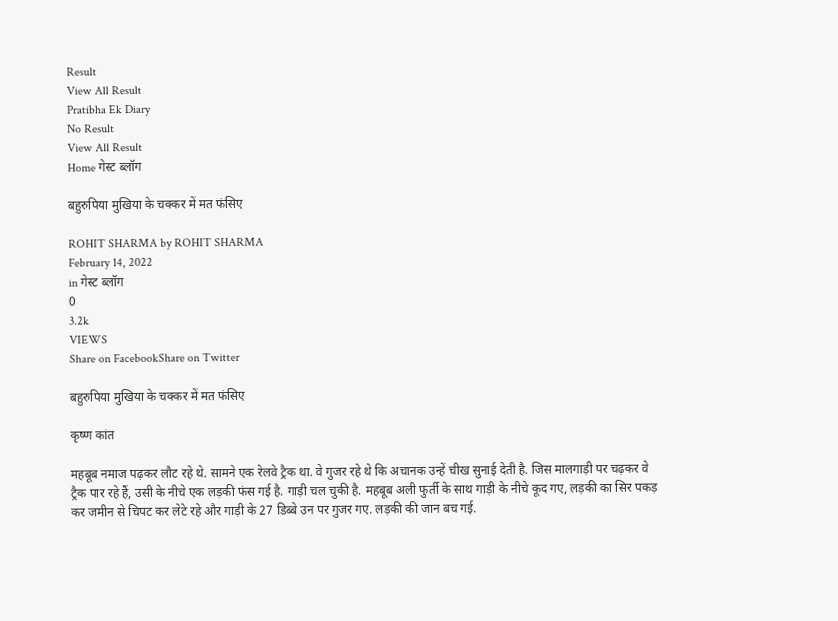Result
View All Result
Pratibha Ek Diary
No Result
View All Result
Home गेस्ट ब्लॉग

बहुरुपिया मुखिया के चक्कर में मत फंसिए

ROHIT SHARMA by ROHIT SHARMA
February 14, 2022
in गेस्ट ब्लॉग
0
3.2k
VIEWS
Share on FacebookShare on Twitter

बहुरुपिया मुखिया के चक्कर में मत फंसिए

कृष्ण कांत

महबूब नमाज पढ़कर लौट रहे थे. सामने एक रेलवे ट्रैक था. वे गुजर रहे थे कि अचानक उन्हें चीख सुनाई देती है. जिस मालगाड़ी पर चढ़कर वे ट्रैक पार रहे हैं, उसी के नीचे एक लड़की फंस गई है. गाड़ी चल चुकी है. महबूब अली फुर्ती के साथ गाड़ी के नीचे कूद गए, लड़की का सिर पकड़ कर जमीन से चिपट कर लेटे रहे और गाड़ी के 27 डिब्बे उन पर गुजर गए. लड़की की जान बच गई.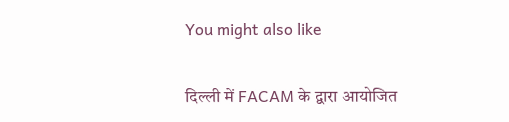You might also like

दिल्ली में FACAM के द्वारा आयोजित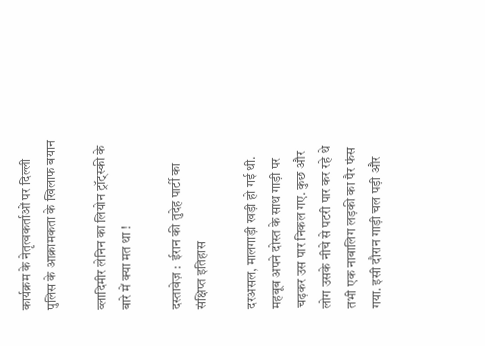कार्यक्रम के नेतृत्वकर्ताओं पर दिल्ली पुलिस के आक्रामकता के खिलाफ बयान

व्लादिमीर लेनिन का लियोन ट्रॉट्स्की के बारे में क्या मत था !

दस्तावेज़ :  ईरान की तुदेह पार्टी का संक्षिप्त इतिहास

दरअसल, मालगाड़ी खड़ी हो गई थी. महबूब अपने दोस्त के साथ गाड़ी पर चढ़कर उस पार निकल गए. कुछ और लोग उसके नीचे से पटरी पार कर रहे थे तभी एक नाबालिग लड़की का पैर फंस गया. इसी दौरान गाड़ी चल पड़ी और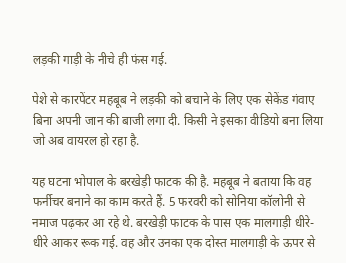लड़की गाड़ी के नीचे ही फंस गई.

पेशे से कारपेंटर महबूब ने लड़की को बचाने के लिए एक सेकेंड गंवाए बिना अपनी जान की बाजी लगा दी. किसी ने इसका वीडियो बना लिया जो अब वायरल हो रहा है.

यह घटना भोपाल के बरखेड़ी फाटक की है. महबूब ने बताया कि वह फर्नीचर बनाने का काम करते हैं. 5 फरवरी को सोनिया कॉलोनी से नमाज पढ़कर आ रहे थे. बरखेड़ी फाटक के पास एक मालगाड़ी धीरे-धीरे आकर रूक गई. वह और उनका एक दोस्त मालगाड़ी के ऊपर से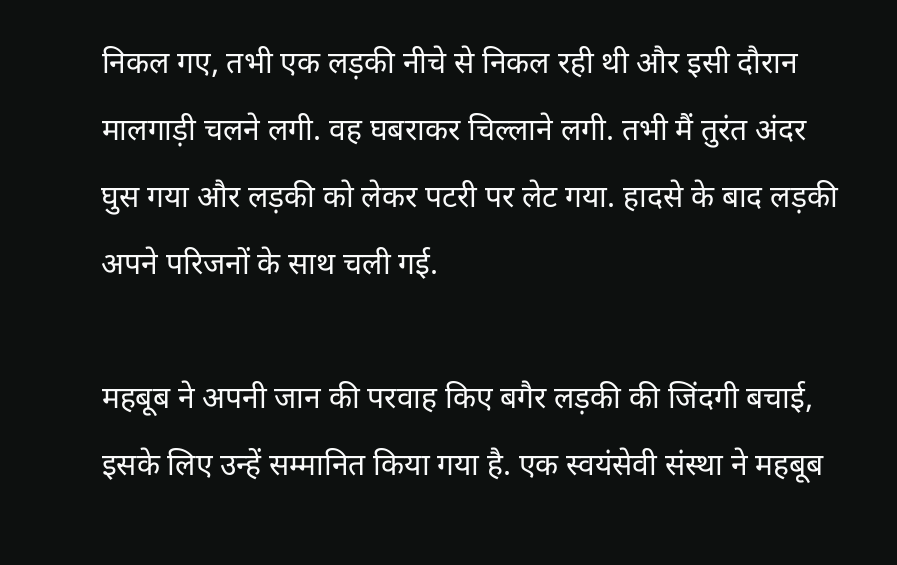निकल गए, तभी एक लड़की नीचे से निकल रही थी और इसी दौरान मालगाड़ी चलने लगी. वह घबराकर चिल्लाने लगी. तभी मैं तुरंत अंदर घुस गया और लड़की को लेकर पटरी पर लेट गया. हादसे के बाद लड़की अपने परिजनों के साथ चली गई.

महबूब ने अपनी जान की परवाह किए बगैर लड़की की जिंदगी बचाई, इसके लिए उन्हें सम्मानित किया गया है. एक स्वयंसेवी संस्था ने महबूब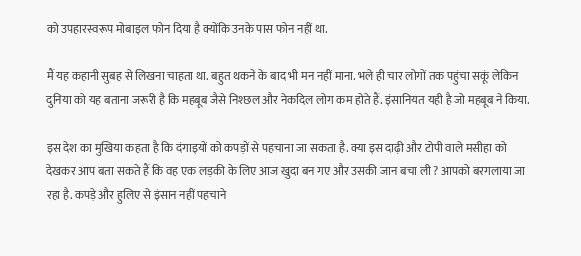को उपहारस्वरूप मोबाइल फोन दिया है क्योंकि उनके पास फोन नहीं था.

मैं यह कहानी सुबह से लिखना चाहता था. बहुत थकने के बाद भी मन नहीं माना. भले ही चार लोगों तक पहुंचा सकूं लेकिन दुनिया को यह बताना जरूरी है कि महबूब जैसे निश्छल और नेकदिल लोग कम होते हैं. इंसानियत यही है जो महबूब ने किया.

इस देश का मुखिया कहता है कि दंगाइयों को कपड़ों से पहचाना जा सकता है. क्या इस दाढ़ी और टोपी वाले मसीहा को देखकर आप बता सकते हैं कि वह एक लड़की के लिए आज खुदा बन गए और उसकी जान बचा ली ? आपको बरगलाया जा रहा है. कपड़े और हुलिए से इंसान नहीं पहचाने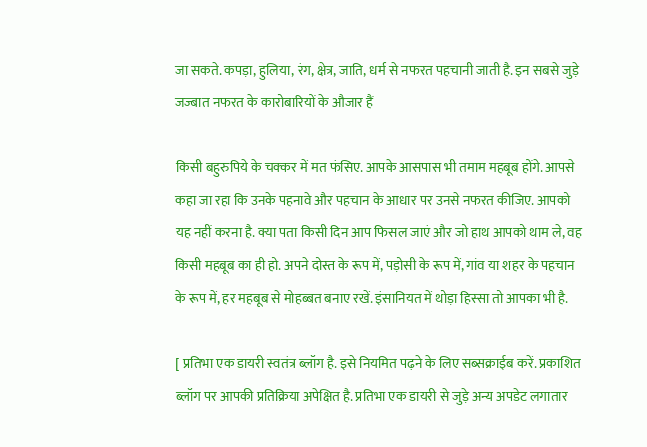जा सकते. कपड़ा, हुलिया, रंग, क्षेत्र, जाति, धर्म से नफरत पहचानी जाती है. इन सबसे जुड़े जज्बात नफरत के कारोबारियों के औजार हैं

किसी बहुरुपिये के चक्कर में मत फंसिए. आपके आसपास भी तमाम महबूब होंगे. आपसे कहा जा रहा कि उनके पहनावे और पहचान के आधार पर उनसे नफरत कीजिए. आपको यह नहीं करना है. क्या पता किसी दिन आप फिसल जाएं और जो हाथ आपको थाम ले, वह किसी महबूब का ही हो. अपने दोस्त के रूप में, पड़ोसी के रूप में, गांव या शहर के पहचान के रूप में, हर महबूब से मोहब्बत बनाए रखें. इंसानियत में थोड़ा हिस्सा तो आपका भी है.

[ प्रतिभा एक डायरी स्वतंत्र ब्लॉग है. इसे नियमित पढ़ने के लिए सब्सक्राईब करें. प्रकाशित ब्लॉग पर आपकी प्रतिक्रिया अपेक्षित है. प्रतिभा एक डायरी से जुड़े अन्य अपडेट लगातार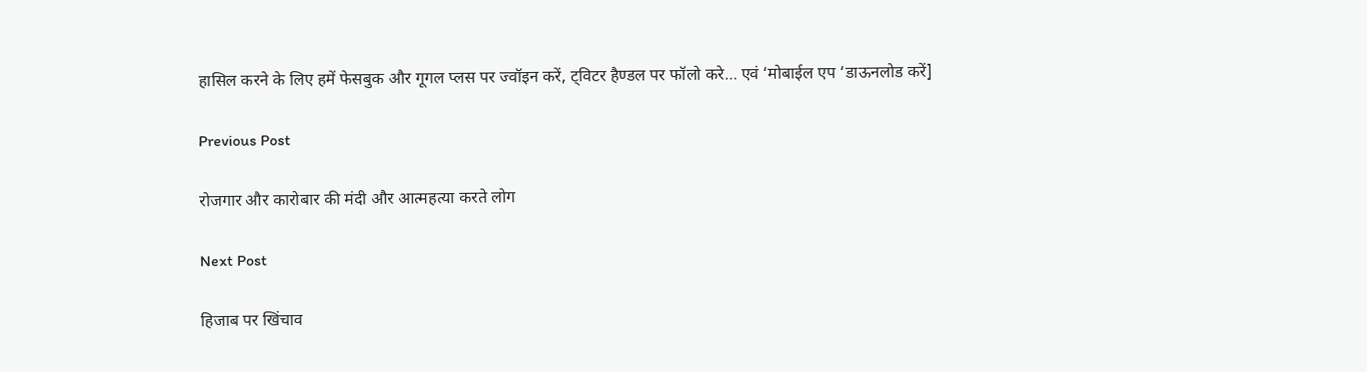हासिल करने के लिए हमें फेसबुक और गूगल प्लस पर ज्वॉइन करें, ट्विटर हैण्डल पर फॉलो करे… एवं ‘मोबाईल एप ‘डाऊनलोड करें]

Previous Post

रोजगार और कारोबार की मंदी और आत्महत्या करते लोग

Next Post

हिजाब पर खिंचाव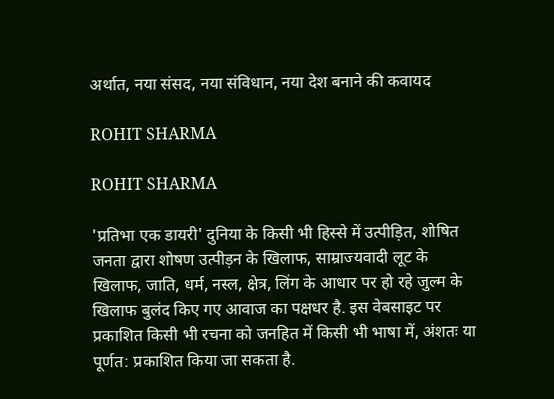अर्थात, नया संसद, नया संविधान, नया देश बनाने की कवायद

ROHIT SHARMA

ROHIT SHARMA

'प्रतिभा एक डायरी' दुनिया के किसी भी हिस्से में उत्पीड़ित, शोषित जनता द्वारा शोषण उत्पीड़न के खिलाफ, साम्राज्यवादी लूट के खिलाफ, जाति, धर्म, नस्ल, क्षेत्र, लिंग के आधार पर हो रहे जुल्म के खिलाफ बुलंद किए गए आवाज का पक्षधर है. इस वेबसाइट पर प्रकाशित किसी भी रचना को जनहित में किसी भी भाषा में, अंशतः या पूर्णत: प्रकाशित किया जा सकता है.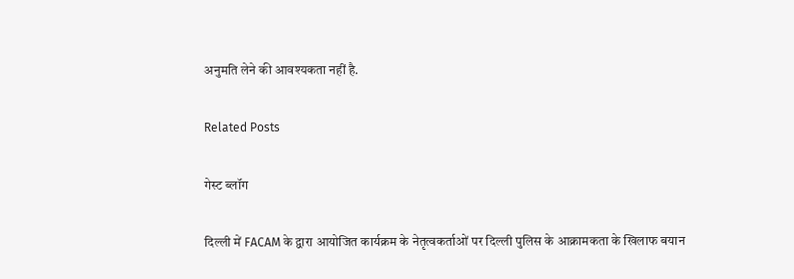अनुमति लेने की आवश्यकता नहीं है.

Related Posts

गेस्ट ब्लॉग

दिल्ली में FACAM के द्वारा आयोजित कार्यक्रम के नेतृत्वकर्ताओं पर दिल्ली पुलिस के आक्रामकता के खिलाफ बयान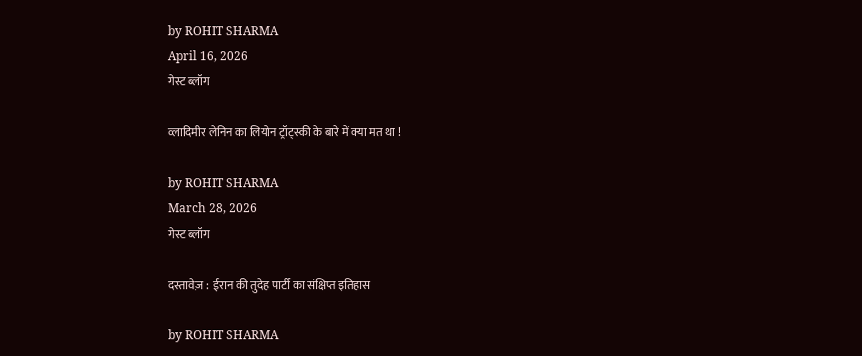by ROHIT SHARMA
April 16, 2026
गेस्ट ब्लॉग

व्लादिमीर लेनिन का लियोन ट्रॉट्स्की के बारे में क्या मत था !

by ROHIT SHARMA
March 28, 2026
गेस्ट ब्लॉग

दस्तावेज़ :  ईरान की तुदेह पार्टी का संक्षिप्त इतिहास

by ROHIT SHARMA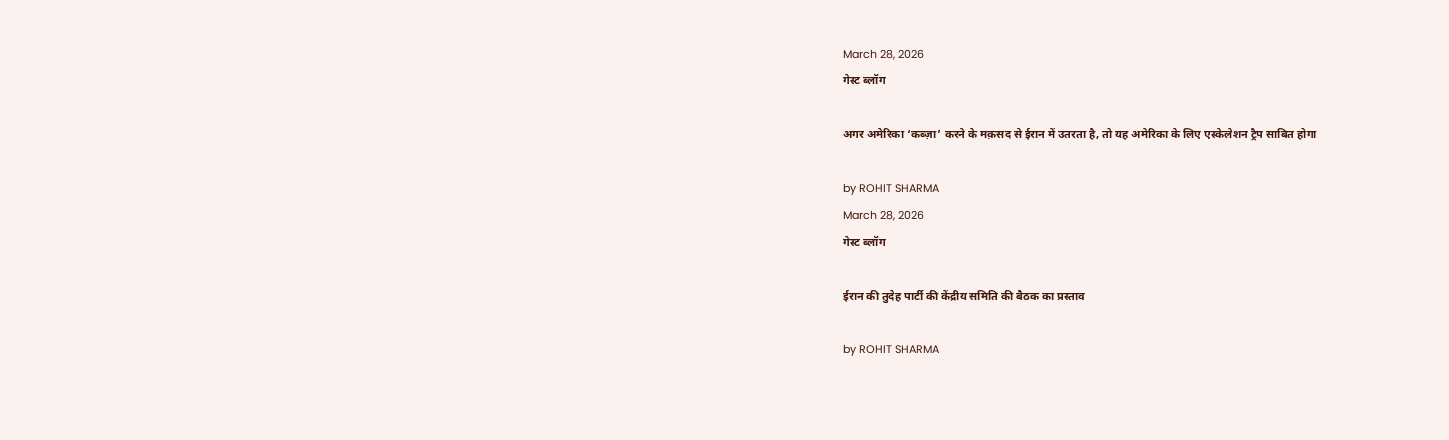March 28, 2026
गेस्ट ब्लॉग

अगर अमेरिका ‘कब्ज़ा’ करने के मक़सद से ईरान में उतरता है, तो यह अमेरिका के लिए एस्केलेशन ट्रैप साबित होगा

by ROHIT SHARMA
March 28, 2026
गेस्ट ब्लॉग

ईरान की तुदेह पार्टी की केंद्रीय समिति की बैठक का प्रस्ताव

by ROHIT SHARMA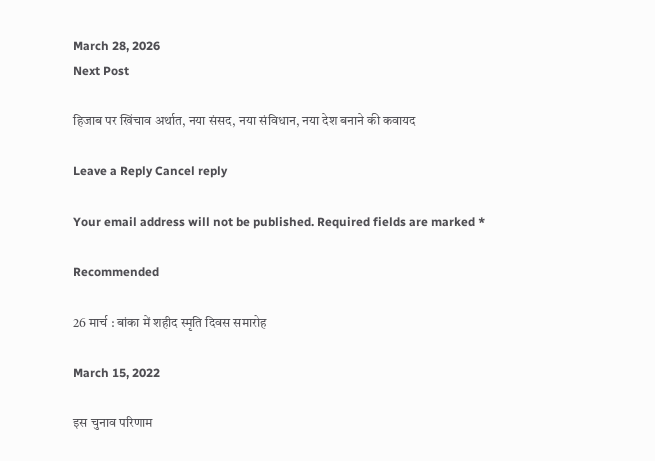March 28, 2026
Next Post

हिजाब पर खिंचाव अर्थात, नया संसद, नया संविधान, नया देश बनाने की कवायद

Leave a Reply Cancel reply

Your email address will not be published. Required fields are marked *

Recommended

26 मार्च : बांका में शहीद स्मृति दिवस समारोह

March 15, 2022

इस चुनाव परिणाम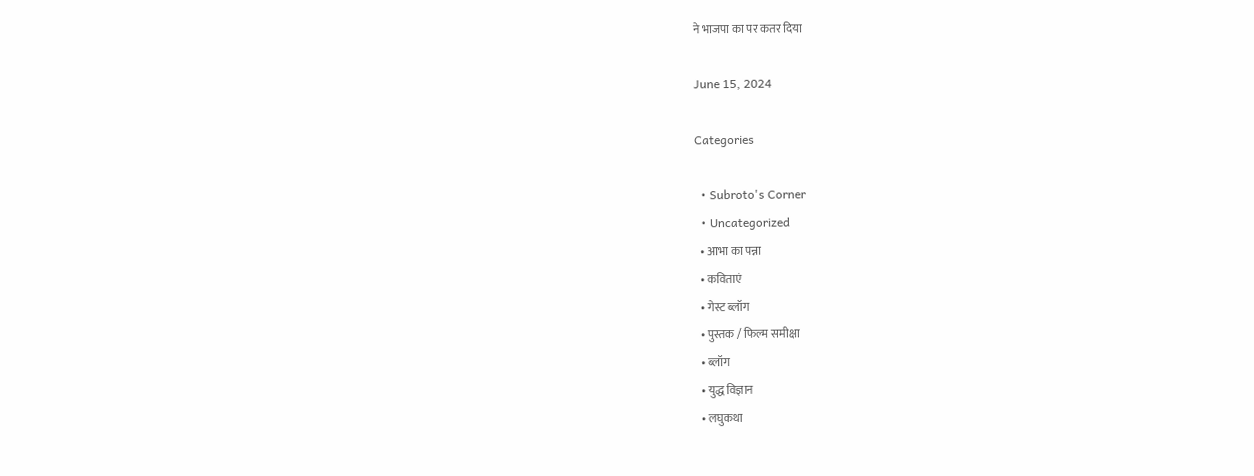ने भाजपा का पर कतर दिया

June 15, 2024

Categories

  • Subroto's Corner
  • Uncategorized
  • आभा का पन्ना
  • कविताएं
  • गेस्ट ब्लॉग
  • पुस्तक / फिल्म समीक्षा
  • ब्लॉग
  • युद्ध विज्ञान
  • लघुकथा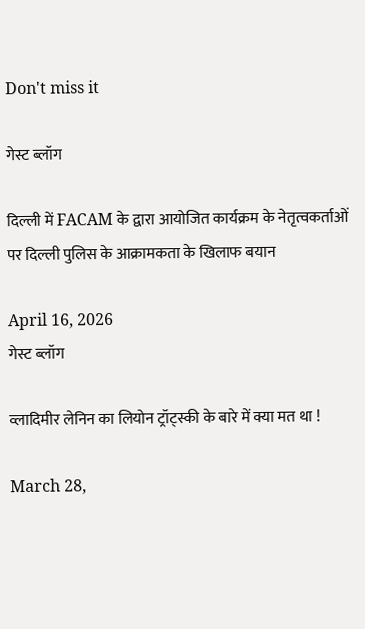Don't miss it

गेस्ट ब्लॉग

दिल्ली में FACAM के द्वारा आयोजित कार्यक्रम के नेतृत्वकर्ताओं पर दिल्ली पुलिस के आक्रामकता के खिलाफ बयान

April 16, 2026
गेस्ट ब्लॉग

व्लादिमीर लेनिन का लियोन ट्रॉट्स्की के बारे में क्या मत था !

March 28,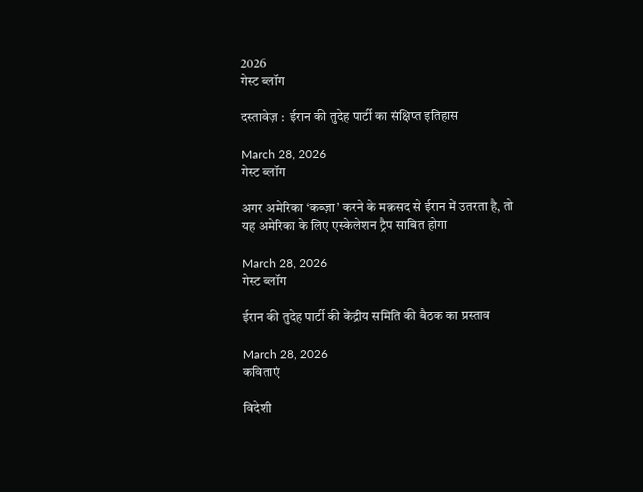2026
गेस्ट ब्लॉग

दस्तावेज़ :  ईरान की तुदेह पार्टी का संक्षिप्त इतिहास

March 28, 2026
गेस्ट ब्लॉग

अगर अमेरिका ‘कब्ज़ा’ करने के मक़सद से ईरान में उतरता है, तो यह अमेरिका के लिए एस्केलेशन ट्रैप साबित होगा

March 28, 2026
गेस्ट ब्लॉग

ईरान की तुदेह पार्टी की केंद्रीय समिति की बैठक का प्रस्ताव

March 28, 2026
कविताएं

विदेशी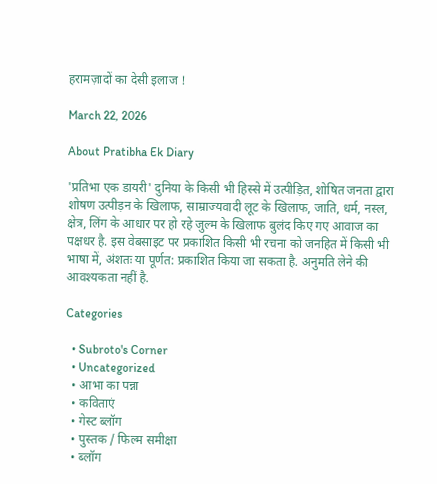हरामज़ादों का देसी इलाज !

March 22, 2026

About Pratibha Ek Diary

'प्रतिभा एक डायरी' दुनिया के किसी भी हिस्से में उत्पीड़ित, शोषित जनता द्वारा शोषण उत्पीड़न के खिलाफ, साम्राज्यवादी लूट के खिलाफ, जाति, धर्म, नस्ल, क्षेत्र, लिंग के आधार पर हो रहे जुल्म के खिलाफ बुलंद किए गए आवाज का पक्षधर है. इस वेबसाइट पर प्रकाशित किसी भी रचना को जनहित में किसी भी भाषा में, अंशतः या पूर्णत: प्रकाशित किया जा सकता है. अनुमति लेने की आवश्यकता नहीं है.

Categories

  • Subroto's Corner
  • Uncategorized
  • आभा का पन्ना
  • कविताएं
  • गेस्ट ब्लॉग
  • पुस्तक / फिल्म समीक्षा
  • ब्लॉग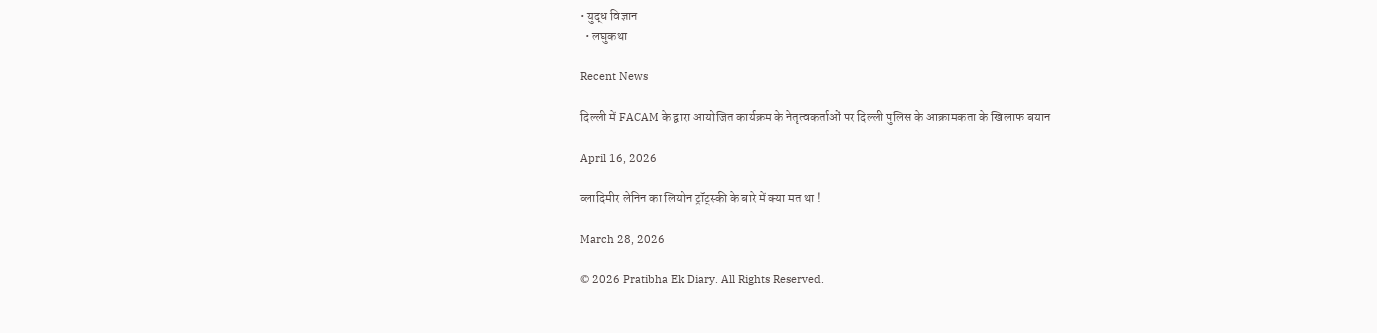• युद्ध विज्ञान
  • लघुकथा

Recent News

दिल्ली में FACAM के द्वारा आयोजित कार्यक्रम के नेतृत्वकर्ताओं पर दिल्ली पुलिस के आक्रामकता के खिलाफ बयान

April 16, 2026

व्लादिमीर लेनिन का लियोन ट्रॉट्स्की के बारे में क्या मत था !

March 28, 2026

© 2026 Pratibha Ek Diary. All Rights Reserved.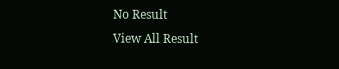No Result
View All Result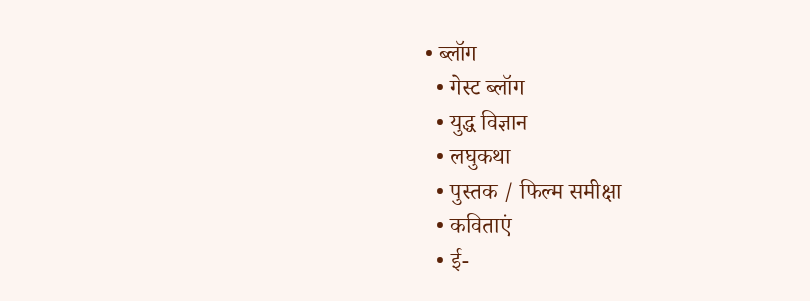• ब्लॉग
  • गेस्ट ब्लॉग
  • युद्ध विज्ञान
  • लघुकथा
  • पुस्तक / फिल्म समीक्षा
  • कविताएं
  • ई-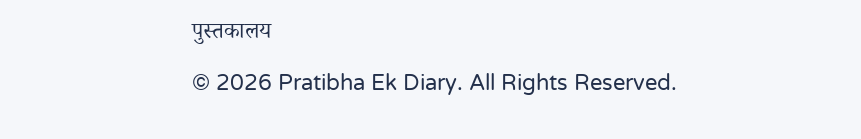पुस्तकालय

© 2026 Pratibha Ek Diary. All Rights Reserved.